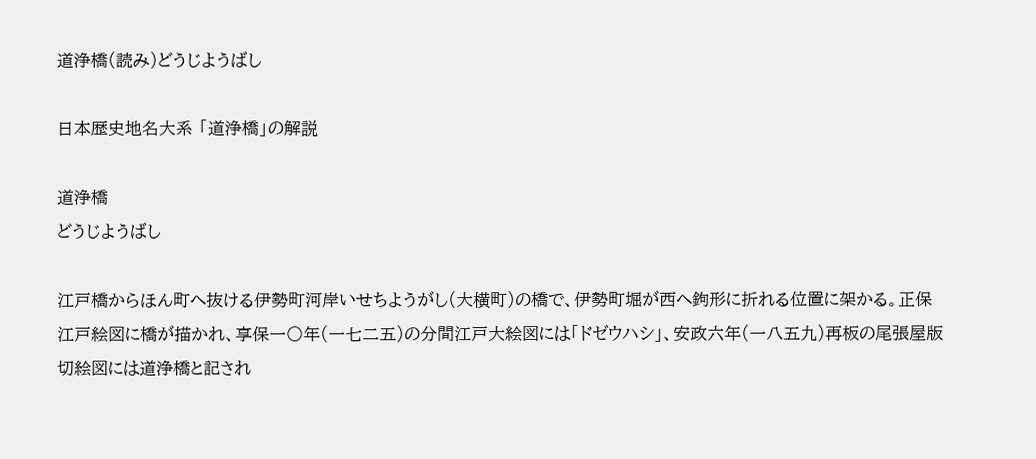道浄橋(読み)どうじようばし

日本歴史地名大系 「道浄橋」の解説

道浄橋
どうじようばし

江戸橋からほん町へ抜ける伊勢町河岸いせちようがし(大横町)の橋で、伊勢町堀が西へ鉤形に折れる位置に架かる。正保江戸絵図に橋が描かれ、享保一〇年(一七二五)の分間江戸大絵図には「ドゼウハシ」、安政六年(一八五九)再板の尾張屋版切絵図には道浄橋と記され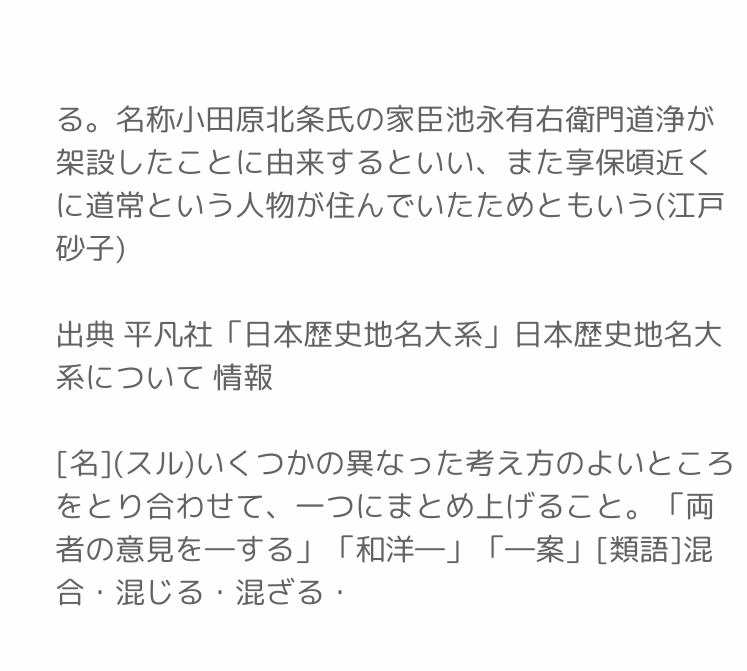る。名称小田原北条氏の家臣池永有右衛門道浄が架設したことに由来するといい、また享保頃近くに道常という人物が住んでいたためともいう(江戸砂子)

出典 平凡社「日本歴史地名大系」日本歴史地名大系について 情報

[名](スル)いくつかの異なった考え方のよいところをとり合わせて、一つにまとめ上げること。「両者の意見を―する」「和洋―」「―案」[類語]混合・混じる・混ざる・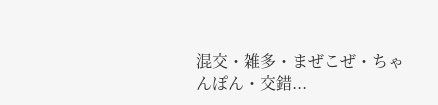混交・雑多・まぜこぜ・ちゃんぽん・交錯...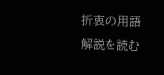折衷の用語解説を読む